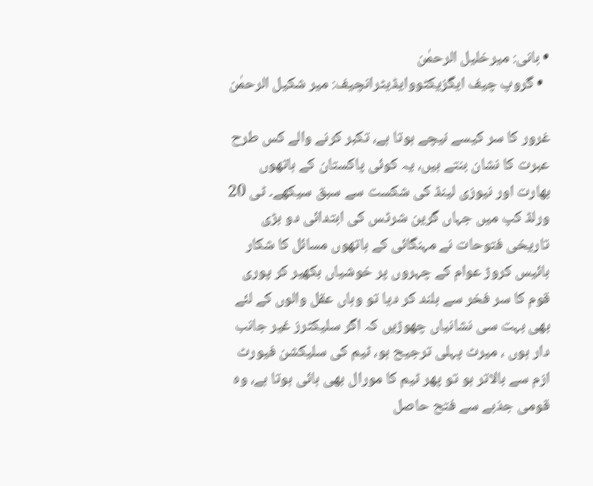• بانی: میرخلیل الرحمٰن
  • گروپ چیف ایگزیکٹووایڈیٹرانچیف: میر شکیل الرحمٰن

غرور کا سر کیسے نیچے ہوتا ہے، تکبر کرنے والے کس طرح عبرت کا نشان بنتے ہیں، یہ کوئی پاکستان کے ہاتھوں بھارت اور نیوزی لینڈ کی شکست سے سبق سیکھے۔ ٹی 20 ورلڈ کپ میں جہاں گرین شرٹس کی ابتدائی دو بڑی تاریخی فتوحات نے مہنگائی کے ہاتھوں مسائل کا شکار بائیس کروڑ عوام کے چہروں پر خوشیاں بکھیر کر پوری قوم کا سر فخر سے بلند کر دیا تو وہاں عقل والوں کے لئے بھی بہت سی نشانیاں چھوڑیں کہ اگر سلیکٹرز غیر جانب دار ہوں ، میرٹ پہلی ترجیح ہو، ٹیم کی سلیکشن فیورٹ ازم سے بالاتر ہو تو پھر ٹیم کا مورال بھی ہائی ہوتا ہے، وہ قومی جذبے سے فتح حاصل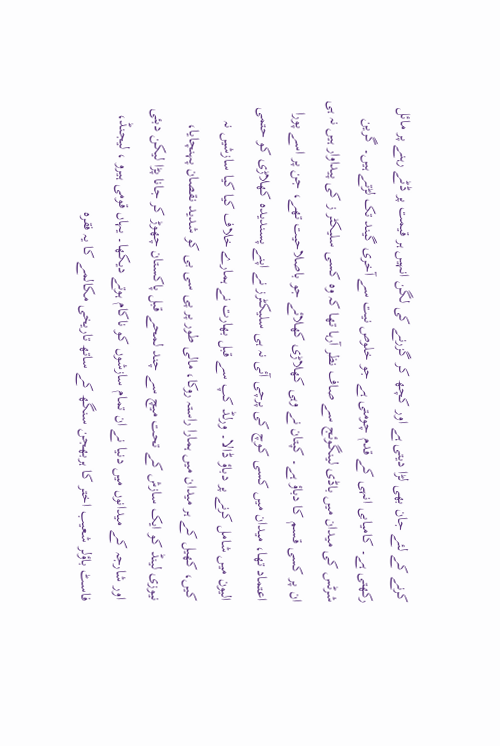کرنے کے لئے جان بھی لڑا دیتی ہے اور کچھ کر گزرنے کی لگن انہیں ہر قیمت پر ڈٹے رہنے پر مائل رکھتی ہے۔ کامیابی انہی کے قدم چومتی ہے جو خلوص نیت سے آخری گیند تک لڑتے ہیں۔ گرین شرٹس کی میدان میں باڈی لینگوئج سے صاف نظر آرہا تھا کہ وہ کسی سلیکٹر ز کی پیداوار ہیں نہ ہی ان پر کسی قسم کا دباؤ ہے۔ کپتان نے وہی کھلاڑی کھلائے جو باصلاحیت تھے، جن پر اسے پورا اعتماد تھا، میدان میں کسی کوچ کی پرچی آئی نہ ہی سلیکٹرز نے اپنے پسندیدہ کھلاڑی کو حتمی الیون میں شامل کرنے پر دباؤ ڈالا۔ ورلڈ کپ سے قبل بھارت نے ہمارے خلاف کیا کیا سازشیں نہ کیں، کھیل کے ہر میدان میں ہمارا راستہ روکا، مالی طور پر پی سی بی کو شدید نقصان پہنچایا، نیوزی لینڈ کو ایک سازش کے تحت میچ سے چند لمحے قبل پاکستان چھوڑ کر جانا پڑا لیکن دبئی اور شارجہ کے میدانوں میں دنیا نے ان تمام سازشوں کو ناکام ہوتے دیکھا۔ یہاں قومی ہیرو ، لیجنڈ، فاسٹ باؤلر شعیب اختر کا ہربھجن سنگھ کے ساتھ تاریخی مکالمے کا یہ فقرہ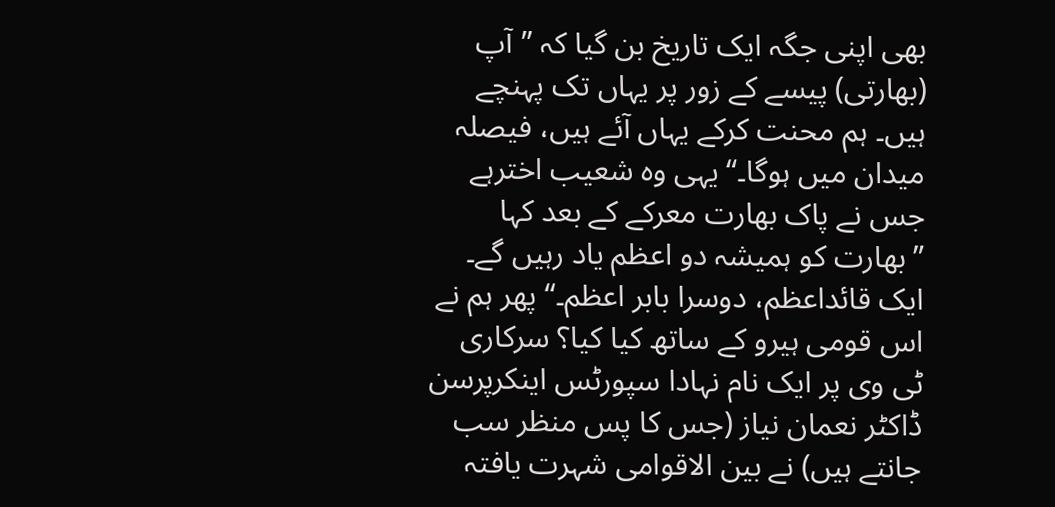بھی اپنی جگہ ایک تاریخ بن گیا کہ ”آپ (بھارتی) پیسے کے زور پر یہاں تک پہنچے ہیں۔ ہم محنت کرکے یہاں آئے ہیں، فیصلہ میدان میں ہوگا۔“ یہی وہ شعیب اخترہے جس نے پاک بھارت معرکے کے بعد کہا ”بھارت کو ہمیشہ دو اعظم یاد رہیں گے۔ ایک قائداعظم، دوسرا بابر اعظم۔“ پھر ہم نے اس قومی ہیرو کے ساتھ کیا کیا؟ سرکاری ٹی وی پر ایک نام نہادا سپورٹس اینکرپرسن ڈاکٹر نعمان نیاز (جس کا پس منظر سب جانتے ہیں) نے بین الاقوامی شہرت یافتہ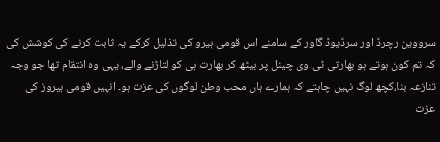سرووین رچرڈ اور سرڈیوڈ گاور کے سامنے اس قومی ہیرو کی تذلیل کرکے یہ ثابت کرنے کی کوشش کی کہ تم کون ہوتے ہو بھارتی ٹی وی چینل پر بیٹھ کر بھارت ہی کو لتاڑنے والے، یہی وہ انتقام تھا جو وجہ تنازعہ بنا،کچھ لوگ نہیں چاہتے کہ ہمارے ہاں محب وطن لوگوں کی عزت ہو۔ انہیں قومی ہیروز کی عزت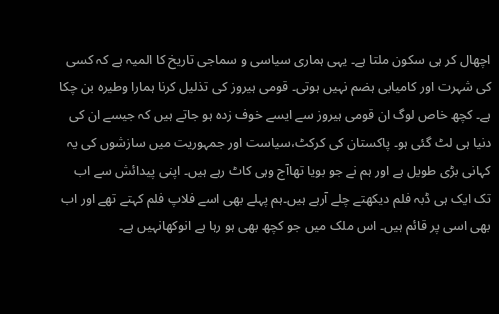اچھال کر ہی سکون ملتا ہے۔ یہی ہماری سیاسی و سماجی تاریخ کا المیہ ہے کہ کسی کی شہرت اور کامیابی ہضم نہیں ہوتی۔ قومی ہیروز کی تذلیل کرنا ہمارا وطیرہ بن چکا ہے۔ کچھ خاص لوگ ان قومی ہیروز سے ایسے خوف زدہ ہو جاتے ہیں کہ جیسے ان کی دنیا ہی لٹ گئی ہو۔ پاکستان کی کرکٹ،سیاست اور جمہوریت میں سازشوں کی یہ کہانی بڑی طویل ہے اور ہم نے جو بویا تھاآج وہی کاٹ رہے ہیں۔ اپنی پیدائش سے اب تک ایک ہی ڈبہ فلم دیکھتے چلے آرہے ہیں۔ہم پہلے بھی اسے فلاپ فلم کہتے تھے اور اب بھی اسی پر قائم ہیں۔ اس ملک میں جو کچھ بھی ہو رہا ہے انوکھانہیں ہے۔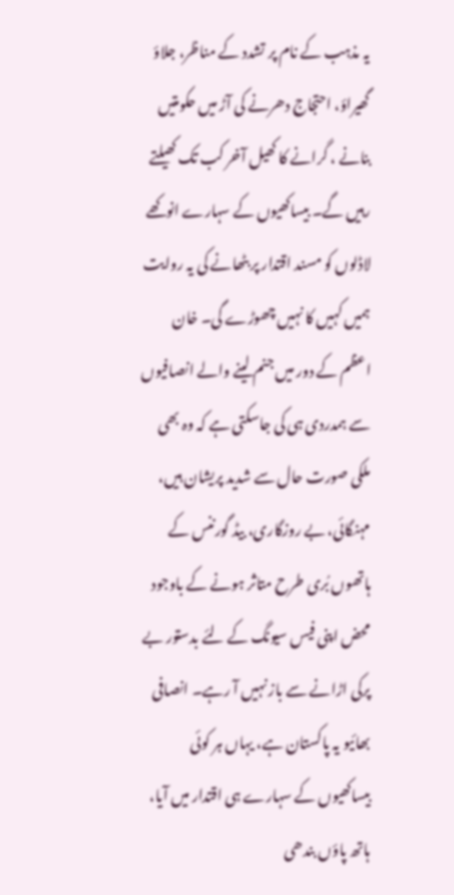یہ مذہب کے نام پر تشدد کے مناظر، جلاؤ گھیراؤ، احتجاج دھرنے کی آڑ میں حکومتیں بنانے ، گرانے کا کھیل آخر کب تک کھیلتے رہیں گے۔ بیساکھیوں کے سہارے انوکھے لاڈلوں کو مسند اقتدار پر بٹھانے کی یہ روایت ہمیں کہیں کا نہیں چھوڑے گی۔ خان اعظم کے دور میں جنم لینے والے انصافیوں سے ہمدردی ہی کی جاسکتی ہے کہ وہ بھی ملکی صورت حال سے شدید پریشان ہیں، مہنگائی، بے روزگاری، بیڈ گورننس کے ہاتھوں بُری طرح متاثر ہونے کے باوجود محض اپنی فیس سیونگ کے لئے بدستور بے پرکی اڑانے سے باز نہیں آ رہے۔ انصافی بھائیو یہ پاکستان ہے، یہاں ہر کوئی بیساکھیوں کے سہارے ہی اقتدار میں آیا، ہاتھ پاؤں بندھی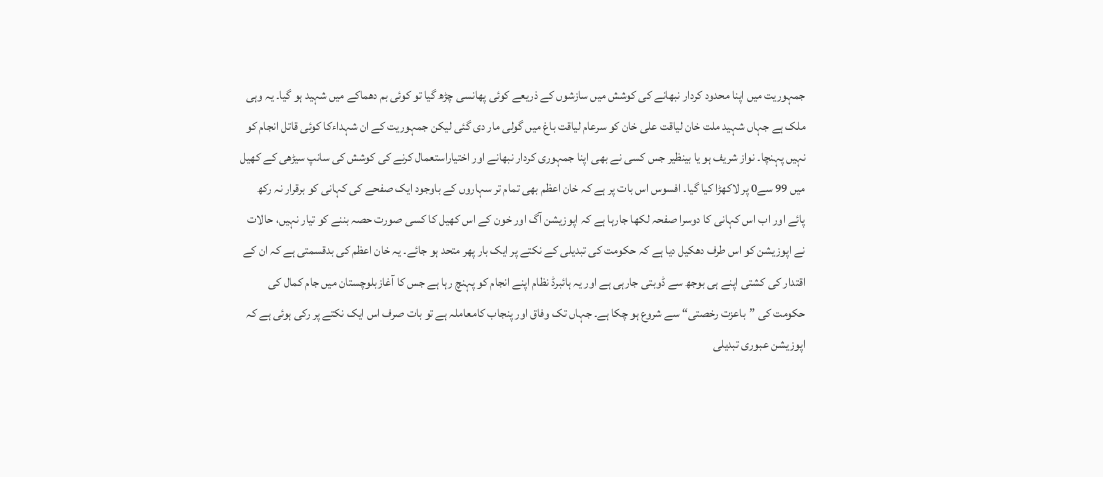جمہوریت میں اپنا محدود کردار نبھانے کی کوشش میں سازشوں کے ذریعے کوئی پھانسی چڑھ گیا تو کوئی بم دھماکے میں شہید ہو گیا۔ یہ وہی ملک ہے جہاں شہید ملت خان لیاقت علی خان کو سرعام لیاقت باغ میں گولی مار دی گئی لیکن جمہوریت کے ان شہداءکا کوئی قاتل انجام کو نہیں پہنچا۔ نواز شریف ہو یا بینظیر جس کسی نے بھی اپنا جمہوری کردار نبھانے اور اختیاراستعمال کرنے کی کوشش کی سانپ سیڑھی کے کھیل میں 99 سے0 پر لاکھڑا کیا گیا۔ افسوس اس بات پر ہے کہ خان اعظم بھی تمام تر سہاروں کے باوجود ایک صفحے کی کہانی کو برقرار نہ رکھ پائے اور اب اس کہانی کا دوسرا صفحہ لکھا جارہا ہے کہ اپوزیشن آگ اور خون کے اس کھیل کا کسی صورت حصہ بننے کو تیار نہیں، حالات نے اپوزیشن کو اس طرف دھکیل دیا ہے کہ حکومت کی تبدیلی کے نکتے پر ایک بار پھر متحد ہو جائے۔ یہ خان اعظم کی بدقسمتی ہے کہ ان کے اقتدار کی کشتی اپنے ہی بوجھ سے ڈوبتی جارہی ہے اور یہ ہائبرڈ نظام اپنے انجام کو پہنچ رہا ہے جس کا آغازبلوچستان میں جام کمال کی حکومت کی ”باعزت رخصتی“ سے شروع ہو چکا ہے۔ جہاں تک وفاق اور پنجاب کامعاملہ ہے تو بات صرف اس ایک نکتے پر رکی ہوئی ہے کہ اپوزیشن عبوری تبدیلی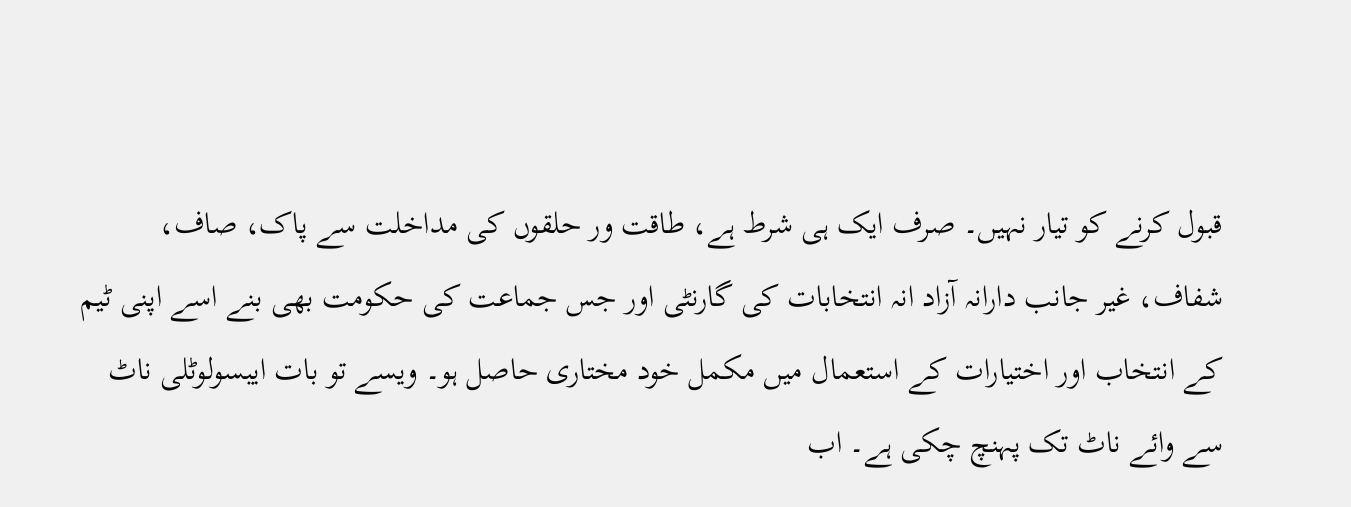قبول کرنے کو تیار نہیں۔ صرف ایک ہی شرط ہے، طاقت ور حلقوں کی مداخلت سے پاک، صاف، شفاف، غیر جانب دارانہ آزاد انہ انتخابات کی گارنٹی اور جس جماعت کی حکومت بھی بنے اسے اپنی ٹیم کے انتخاب اور اختیارات کے استعمال میں مکمل خود مختاری حاصل ہو۔ ویسے تو بات ایبسولوٹلی ناٹ سے وائے ناٹ تک پہنچ چکی ہے۔ اب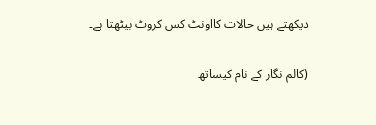دیکھتے ہیں حالات کااونٹ کس کروٹ بیٹھتا ہے۔

(کالم نگار کے نام کیساتھ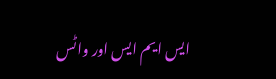ایس ایم ایس اور واٹس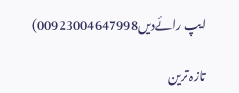ایپ رائےدیں00923004647998)

تازہ ترین